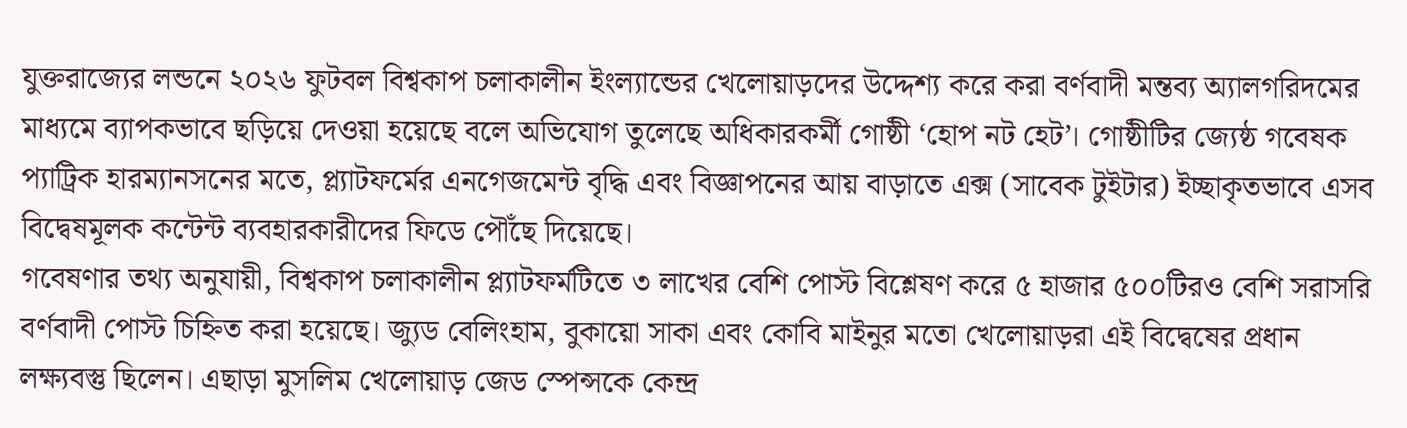যুক্তরাজ্যের লন্ডনে ২০২৬ ফুটবল বিশ্বকাপ চলাকালীন ইংল্যান্ডের খেলোয়াড়দের উদ্দেশ্য করে করা বর্ণবাদী মন্তব্য অ্যালগরিদমের মাধ্যমে ব্যাপকভাবে ছড়িয়ে দেওয়া হয়েছে বলে অভিযোগ তুলেছে অধিকারকর্মী গোষ্ঠী ‘হোপ নট হেট’। গোষ্ঠীটির জ্যেষ্ঠ গবেষক প্যাট্রিক হারম্যানসনের মতে, প্ল্যাটফর্মের এনগেজমেন্ট বৃদ্ধি এবং বিজ্ঞাপনের আয় বাড়াতে এক্স (সাবেক টুইটার) ইচ্ছাকৃতভাবে এসব বিদ্বেষমূলক কন্টেন্ট ব্যবহারকারীদের ফিডে পৌঁছে দিয়েছে।
গবেষণার তথ্য অনুযায়ী, বিশ্বকাপ চলাকালীন প্ল্যাটফর্মটিতে ৩ লাখের বেশি পোস্ট বিশ্লেষণ করে ৫ হাজার ৫০০টিরও বেশি সরাসরি বর্ণবাদী পোস্ট চিহ্নিত করা হয়েছে। জ্যুড বেলিংহাম, বুকায়ো সাকা এবং কোবি মাইনুর মতো খেলোয়াড়রা এই বিদ্বেষের প্রধান লক্ষ্যবস্তু ছিলেন। এছাড়া মুসলিম খেলোয়াড় জেড স্পেন্সকে কেন্দ্র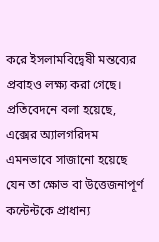করে ইসলামবিদ্বেষী মন্তব্যের প্রবাহও লক্ষ্য করা গেছে।
প্রতিবেদনে বলা হয়েছে, এক্সের অ্যালগরিদম এমনভাবে সাজানো হয়েছে যেন তা ক্ষোভ বা উত্তেজনাপূর্ণ কন্টেন্টকে প্রাধান্য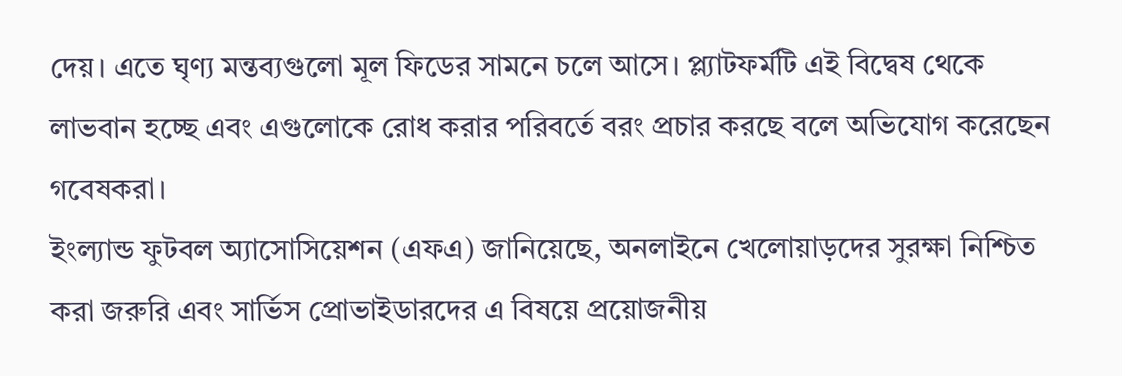দেয়। এতে ঘৃণ্য মন্তব্যগুলো মূল ফিডের সামনে চলে আসে। প্ল্যাটফর্মটি এই বিদ্বেষ থেকে লাভবান হচ্ছে এবং এগুলোকে রোধ করার পরিবর্তে বরং প্রচার করছে বলে অভিযোগ করেছেন গবেষকরা।
ইংল্যান্ড ফুটবল অ্যাসোসিয়েশন (এফএ) জানিয়েছে, অনলাইনে খেলোয়াড়দের সুরক্ষা নিশ্চিত করা জরুরি এবং সার্ভিস প্রোভাইডারদের এ বিষয়ে প্রয়োজনীয়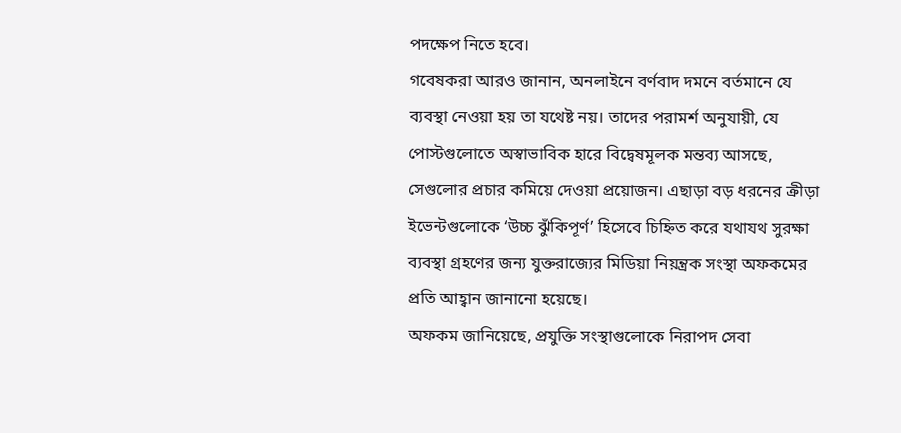পদক্ষেপ নিতে হবে।
গবেষকরা আরও জানান, অনলাইনে বর্ণবাদ দমনে বর্তমানে যে ব্যবস্থা নেওয়া হয় তা যথেষ্ট নয়। তাদের পরামর্শ অনুযায়ী, যে পোস্টগুলোতে অস্বাভাবিক হারে বিদ্বেষমূলক মন্তব্য আসছে, সেগুলোর প্রচার কমিয়ে দেওয়া প্রয়োজন। এছাড়া বড় ধরনের ক্রীড়া ইভেন্টগুলোকে ‘উচ্চ ঝুঁকিপূর্ণ’ হিসেবে চিহ্নিত করে যথাযথ সুরক্ষা ব্যবস্থা গ্রহণের জন্য যুক্তরাজ্যের মিডিয়া নিয়ন্ত্রক সংস্থা অফকমের প্রতি আহ্বান জানানো হয়েছে।
অফকম জানিয়েছে, প্রযুক্তি সংস্থাগুলোকে নিরাপদ সেবা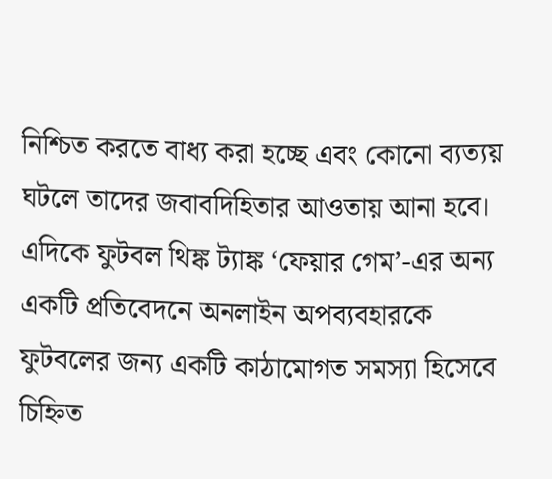নিশ্চিত করতে বাধ্য করা হচ্ছে এবং কোনো ব্যত্যয় ঘটলে তাদের জবাবদিহিতার আওতায় আনা হবে। এদিকে ফুটবল থিঙ্ক ট্যাঙ্ক ‘ফেয়ার গেম’-এর অন্য একটি প্রতিবেদনে অনলাইন অপব্যবহারকে ফুটবলের জন্য একটি কাঠামোগত সমস্যা হিসেবে চিহ্নিত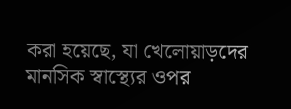করা হয়েছে, যা খেলোয়াড়দের মানসিক স্বাস্থ্যের ওপর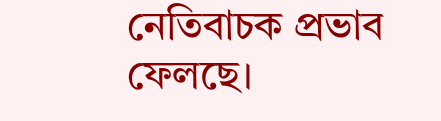নেতিবাচক প্রভাব ফেলছে।